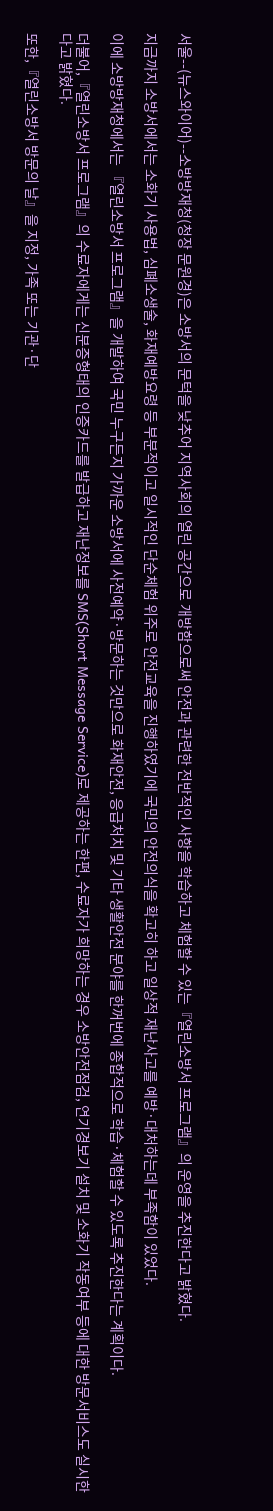서울--(뉴스와이어)--소방방재청(청장 문원경)은 소방서의 문턱을 낮추어 지역사회의 열린 공간으로 개방함으로써 안전과 관련한 전반적인 사항을 학습하고 체험할 수 있는『열린소방서 프로그램』의 운영을 추진한다고 밝혔다.

지금까지 소방서에서는 소화기 사용법, 심폐소생술, 화재예방요령 등 부분적이고 일시적인 단순체험 위주로 안전교육을 진행하였기에 국민의 안전의식을 확고히 하고 일상적 재난사고를 예방·대처하는데 부족함이 있었다.

이에 소방방재청에서는 『열린소방서 프로그램』을 개발하여 국민 누구든지 가까운 소방서에 사전예약·방문하는 것만으로 화재안전, 응급처치 및 기타 생활안전 분야를 한꺼번에 종합적으로 학습·체험할 수 있도록 추진한다는 계획이다.

더불어,『열린소방서 프로그램』의 수료자에게는 신분증형태의 인증카드를 발급하고 재난정보를 SMS(Short Message Service)로 제공하는 한편, 수료자가 희망하는 경우 소방안전점검, 연기경보기 설치 및 소화기 작동여부 등에 대한 방문서비스도 실시한다고 밝혔다.

또한,『열린소방서 방문의 날』을 지정, 가족 또는 기관·단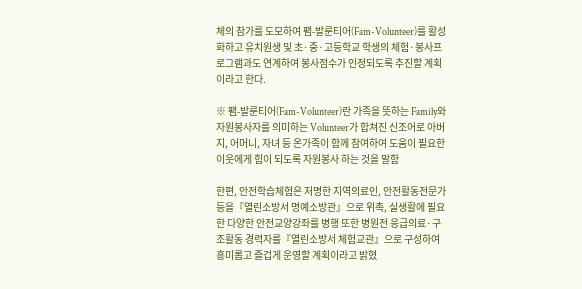체의 참가를 도모하여 팸-발룬티어(Fam-Volunteer)를 활성화하고 유치원생 및 초·중·고등학교 학생의 체험·봉사프로그램과도 연계하여 봉사점수가 인정되도록 추진할 계획이라고 한다.

※ 팸-발룬티어(Fam-Volunteer)란 가족을 뜻하는 Family와 자원봉사자를 의미하는 Volunteer가 합쳐진 신조어로 아버지, 어머니, 자녀 등 온가족이 함께 참여하여 도움이 필요한 이웃에게 힘이 되도록 자원봉사 하는 것을 말함

한편, 안전학습체험은 저명한 지역의료인, 안전활동전문가 등을『열린소방서 명예소방관』으로 위촉, 실생활에 필요한 다양한 안전교양강좌를 병행 또한 병원전 응급의료·구조활동 경력자를『열린소방서 체험교관』으로 구성하여 흥미롭고 즐겁게 운영할 계획이라고 밝혔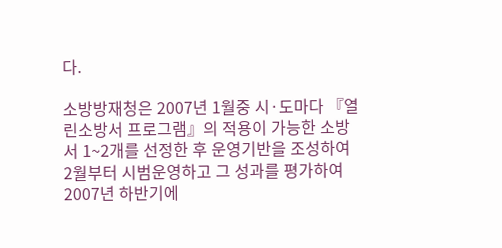다.

소방방재청은 2007년 1월중 시·도마다 『열린소방서 프로그램』의 적용이 가능한 소방서 1~2개를 선정한 후 운영기반을 조성하여 2월부터 시범운영하고 그 성과를 평가하여 2007년 하반기에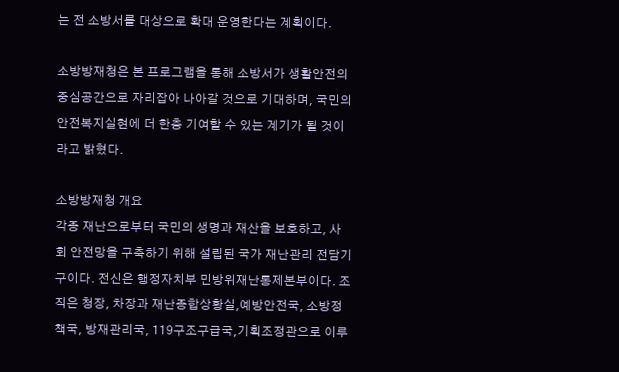는 전 소방서를 대상으로 확대 운영한다는 계획이다.

소방방재청은 본 프로그램을 통해 소방서가 생활안전의 중심공간으로 자리잡아 나아갈 것으로 기대하며, 국민의 안전복지실현에 더 한층 기여할 수 있는 계기가 될 것이라고 밝혔다.

소방방재청 개요
각종 재난으로부터 국민의 생명과 재산을 보호하고, 사회 안전망을 구축하기 위해 설립된 국가 재난관리 전담기구이다. 전신은 행정자치부 민방위재난통제본부이다. 조직은 청장, 차장과 재난종합상황실,예방안전국, 소방정책국, 방재관리국, 119구조구급국,기획조정관으로 이루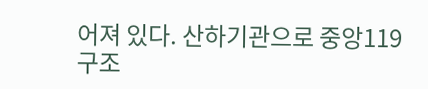어져 있다. 산하기관으로 중앙119구조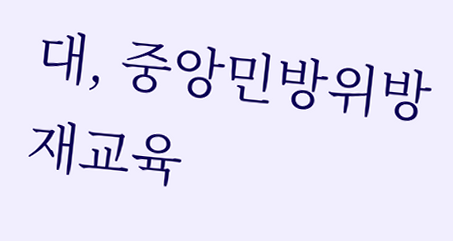대, 중앙민방위방재교육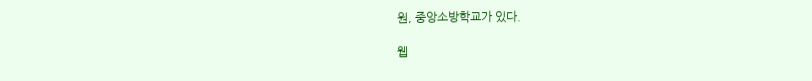원, 중앙소방학교가 있다.

웹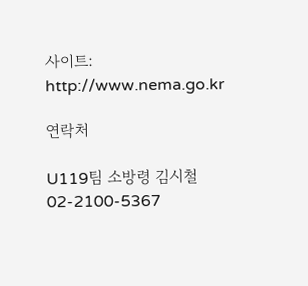사이트: http://www.nema.go.kr

연락처

U119팀 소방령 김시철 02-2100-5367